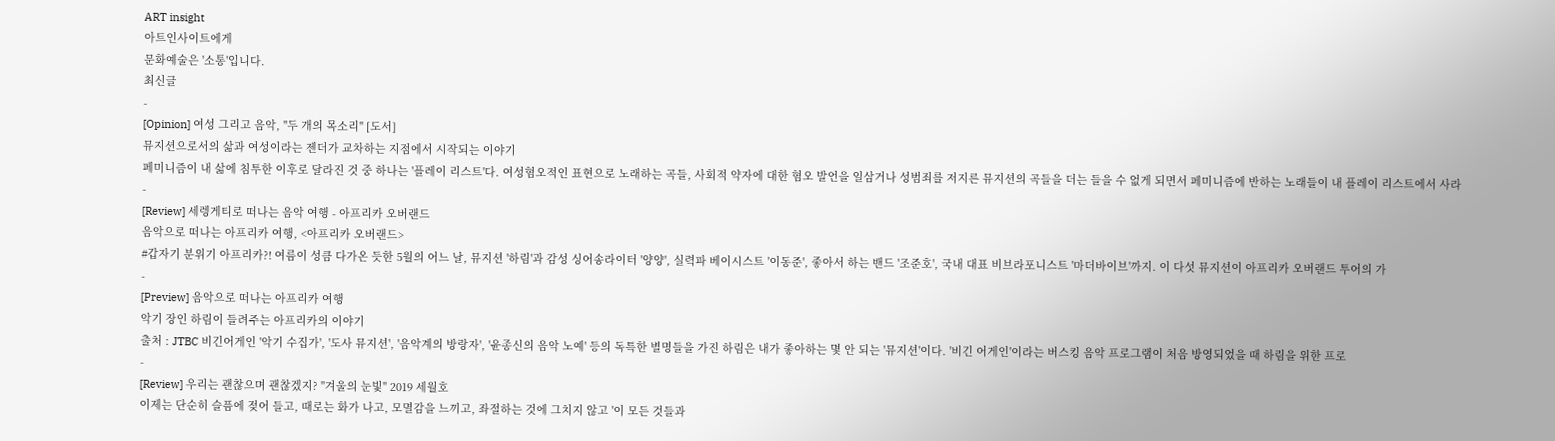ART insight
아트인사이트에게
문화예술은 '소통'입니다.
최신글
-
[Opinion] 여성 그리고 음악, "두 개의 목소리" [도서]
뮤지션으로서의 삶과 여성이라는 젠더가 교차하는 지점에서 시작되는 이야기
페미니즘이 내 삶에 침투한 이후로 달라진 것 중 하나는 '플레이 리스트'다. 여성혐오적인 표현으로 노래하는 곡들, 사회적 약자에 대한 혐오 발언을 일삼거나 성범죄를 저지른 뮤지션의 곡들을 더는 들을 수 없게 되면서 페미니즘에 반하는 노래들이 내 플레이 리스트에서 사라
-
[Review] 세렝게티로 떠나는 음악 여행 - 아프리카 오버랜드
음악으로 떠나는 아프리카 여행, <아프리카 오버랜드>
#갑자기 분위기 아프리카?! 여름이 성큼 다가온 듯한 5월의 어느 날, 뮤지션 '하림'과 감성 싱어송라이터 '양양', 실력파 베이시스트 '이동준', 좋아서 하는 밴드 '조준호', 국내 대표 비브라포니스트 '마더바이브'까지. 이 다섯 뮤지션이 아프리카 오버랜드 투어의 가
-
[Preview] 음악으로 떠나는 아프리카 여행
악기 장인 하림이 들려주는 아프리카의 이야기
출처 : JTBC 비긴어게인 '악기 수집가', '도사 뮤지션', '음악계의 방랑자', '윤종신의 음악 노예' 등의 독특한 별명들을 가진 하림은 내가 좋아하는 몇 안 되는 '뮤지션'이다. '비긴 어게인'이라는 버스킹 음악 프로그램이 처음 방영되었을 때 하림을 위한 프로
-
[Review] 우리는 괜찮으며 괜찮겠지? "겨울의 눈빛" 2019 세월호
이제는 단순히 슬픔에 젖어 들고, 때로는 화가 나고, 모멸감을 느끼고, 좌절하는 것에 그치지 않고 '이 모든 것들과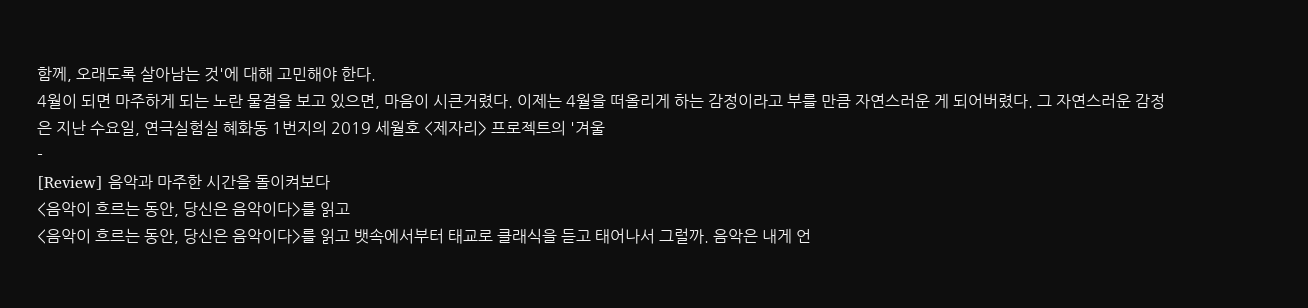함께, 오래도록 살아남는 것'에 대해 고민해야 한다.
4월이 되면 마주하게 되는 노란 물결을 보고 있으면, 마음이 시큰거렸다. 이제는 4월을 떠올리게 하는 감정이라고 부를 만큼 자연스러운 게 되어버렸다. 그 자연스러운 감정은 지난 수요일, 연극실험실 혜화동 1번지의 2019 세월호 <제자리> 프로젝트의 '겨울
-
[Review] 음악과 마주한 시간을 돌이켜보다
<음악이 흐르는 동안, 당신은 음악이다>를 읽고
<음악이 흐르는 동안, 당신은 음악이다>를 읽고 뱃속에서부터 태교로 클래식을 듣고 태어나서 그럴까. 음악은 내게 언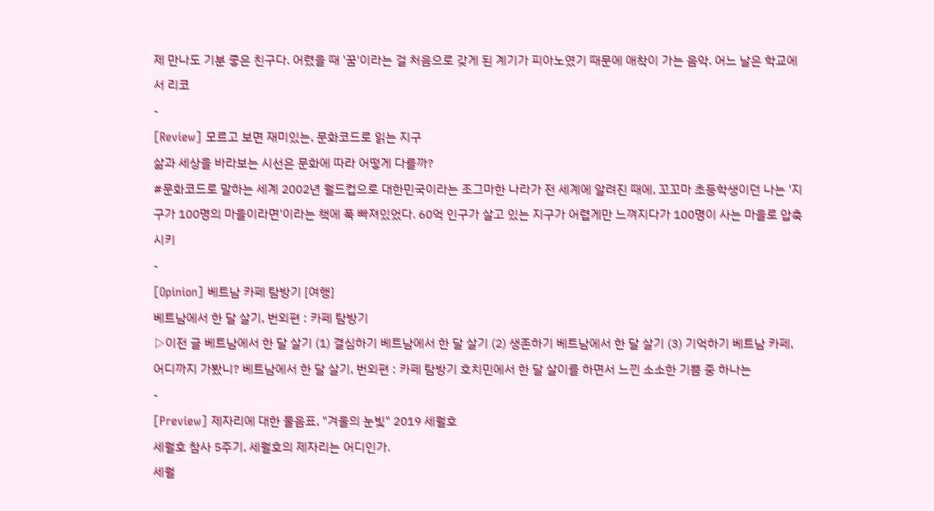제 만나도 기분 좋은 친구다. 어렸을 때 '꿈'이라는 걸 처음으로 갖게 된 계기가 피아노였기 때문에 애착이 가는 음악. 어느 날은 학교에서 리코
-
[Review] 모르고 보면 재미있는, 문화코드로 읽는 지구
삶과 세상을 바라보는 시선은 문화에 따라 어떻게 다를까?
#문화코드로 말하는 세계 2002년 월드컵으로 대한민국이라는 조그마한 나라가 전 세계에 알려진 때에, 꼬꼬마 초등학생이던 나는 '지구가 100명의 마을이라면'이라는 책에 푹 빠져있었다. 60억 인구가 살고 있는 지구가 어렵게만 느껴지다가 100명이 사는 마을로 압축시키
-
[Opinion] 베트남 카페 탐방기 [여행]
베트남에서 한 달 살기, 번외편 : 카페 탐방기
▷이전 글 베트남에서 한 달 살기 (1) 결심하기 베트남에서 한 달 살기 (2) 생존하기 베트남에서 한 달 살기 (3) 기억하기 베트남 카페, 어디까지 가봤니? 베트남에서 한 달 살기, 번외편 : 카페 탐방기 호치민에서 한 달 살이를 하면서 느낀 소소한 기쁨 중 하나는
-
[Preview] 제자리에 대한 물음표, "겨울의 눈빛" 2019 세월호
세월호 참사 5주기, 세월호의 제자리는 어디인가.
세월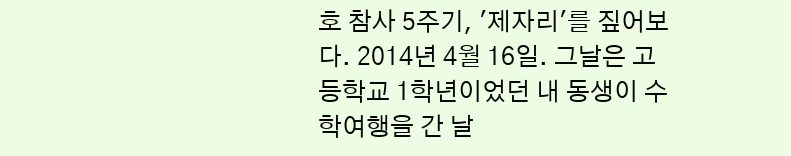호 참사 5주기, '제자리'를 짚어보다. 2014년 4월 16일. 그날은 고등학교 1학년이었던 내 동생이 수학여행을 간 날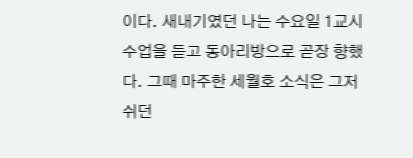이다. 새내기였던 나는 수요일 1교시 수업을 듣고 동아리방으로 곧장 향했다. 그때 마주한 세월호 소식은 그저 쉬던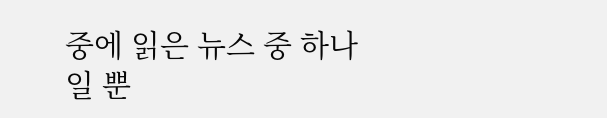중에 읽은 뉴스 중 하나일 뿐